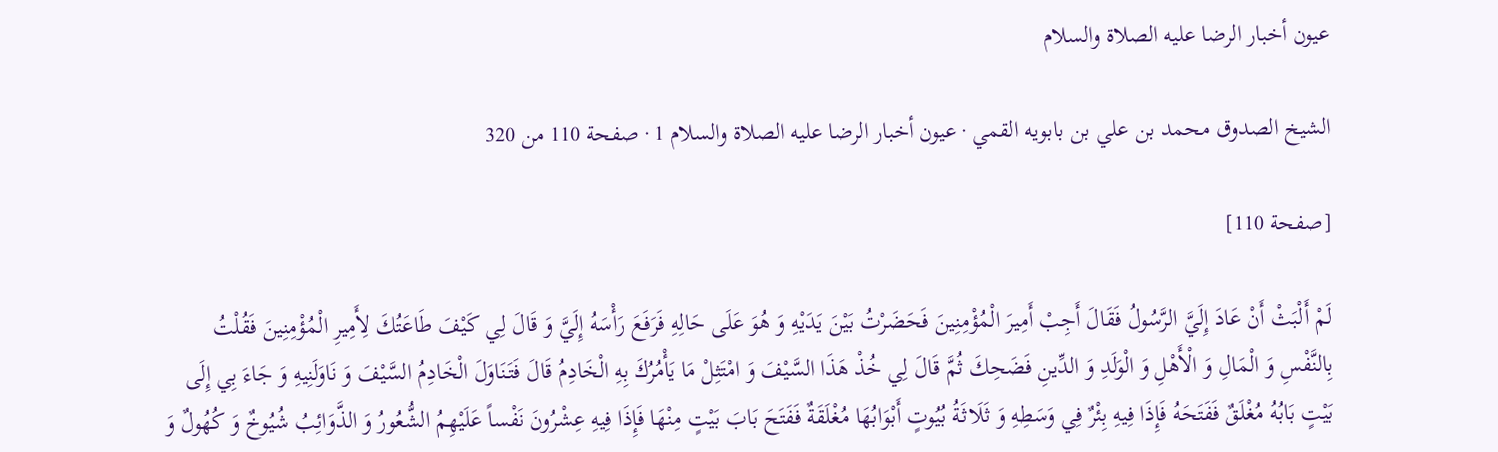عيون أخبار الرضا عليه الصلاة والسلام

الشيخ الصدوق محمد بن علي بن بابويه القمي · عيون أخبار الرضا عليه الصلاة والسلام 1 · صفحة 110 من 320

[صفحة 110]

لَمْ أَلْبَثْ أَنْ عَادَ إِلَيَّ الرَّسُولُ فَقَالَ أَجِبْ أَمِيرَ الْمُؤْمِنِينَ فَحَضَرْتُ بَيْنَ يَدَيْهِ وَ هُوَ عَلَى حَالِهِ فَرَفَعَ رَأْسَهُ إِلَيَّ وَ قَالَ لِي كَيْفَ طَاعَتُكَ لِأَمِيرِ الْمُؤْمِنِينَ فَقُلْتُ بِالنَّفْسِ وَ الْمَالِ وَ الْأَهْلِ وَ الْوَلَدِ وَ الدِّينِ فَضَحِكَ ثُمَّ قَالَ لِي خُذْ هَذَا السَّيْفَ وَ امْتَثِلْ مَا يَأْمُرُكَ بِهِ الْخَادِمُ قَالَ فَتَنَاوَلَ الْخَادِمُ السَّيْفَ وَ نَاوَلَنِيهِ وَ جَاءَ بِي إِلَى بَيْتٍ بَابُهُ مُغْلَقٌ فَفَتَحَهُ فَإِذَا فِيهِ بِئْرٌ فِي وَسَطِهِ وَ ثَلَاثَةُ بُيُوتٍ أَبْوَابُهَا مُغْلَقَةٌ فَفَتَحَ بَابَ بَيْتٍ مِنْهَا فَإِذَا فِيهِ عِشْرُونَ نَفْساً عَلَيْهِمُ الشُّعُورُ وَ الذَّوَائِبُ شُيُوخٌ وَ كُهُولٌ وَ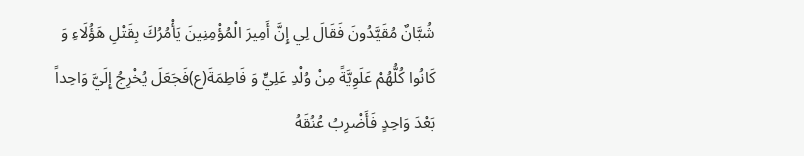شُبَّانٌ مُقَيَّدُونَ فَقَالَ لِي إِنَّ أَمِيرَ الْمُؤْمِنِينَ يَأْمُرُكَ بِقَتْلِ هَؤُلَاءِ وَ كَانُوا كُلُّهُمْ عَلَوِيَّةً مِنْ وُلْدِ عَلِيٍّ وَ فَاطِمَةَ(ع)فَجَعَلَ يُخْرِجُ إِلَيَّ وَاحِداً بَعْدَ وَاحِدٍ فَأَضْرِبُ عُنُقَهُ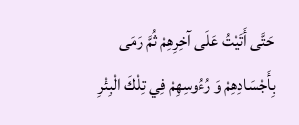حَتَّى أَتَيْتُ عَلَى آخِرِهِمْ ثُمَّ رَمَى بِأَجْسَادِهِمْ وَ رُءُوسِهِمْ فِي تِلْكَ الْبِئْرِ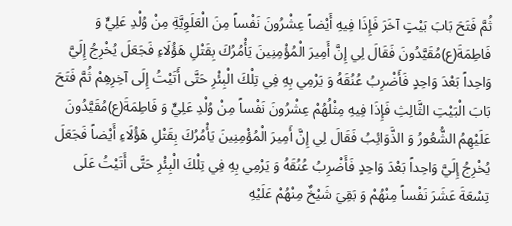ثُمَّ فَتَحَ بَابَ بَيْتٍ آخَرَ فَإِذَا فِيهِ أَيْضاً عِشْرُونَ نَفْساً مِنَ الْعَلَوِيَّةِ مِنْ وُلْدِ عَلِيٍّ وَ فَاطِمَةَ(ع)مُقَيَّدُونَ فَقَالَ لِي إِنَّ أَمِيرَ الْمُؤْمِنِينَ يَأْمُرُكَ بِقَتْلِ هَؤُلَاءِ فَجَعَلَ يُخْرِجُ إِلَيَّ وَاحِداً بَعْدَ وَاحِدٍ فَأَضْرِبُ عُنُقَهُ وَ يَرْمِي بِهِ فِي تِلْكَ الْبِئْرِ حَتَّى أَتَيْتُ إِلَى آخِرِهِمْ ثُمَّ فَتَحَ بَابَ الْبَيْتِ الثَّالِثِ فَإِذَا فِيهِ مِثْلُهُمْ عِشْرُونَ نَفْساً مِنْ وُلْدِ عَلِيٍّ وَ فَاطِمَةَ(ع)مُقَيَّدُونَ عَلَيْهِمُ الشُّعُورُ وَ الذَّوَائِبُ فَقَالَ لِي إِنَّ أَمِيرَ الْمُؤْمِنِينَ يَأْمُرُكَ بِقَتْلِ هَؤُلَاءِ أَيْضاً فَجَعَلَ يُخْرِجُ إِلَيَّ وَاحِداً بَعْدَ وَاحِدٍ فَأَضْرِبُ عُنُقَهُ وَ يَرْمِي بِهِ فِي تِلْكَ الْبِئْرِ حَتَّى أَتَيْتُ عَلَى تِسْعَةَ عَشَرَ نَفْساً مِنْهُمْ وَ بَقِيَ شَيْخٌ مِنْهُمْ عَلَيْهِ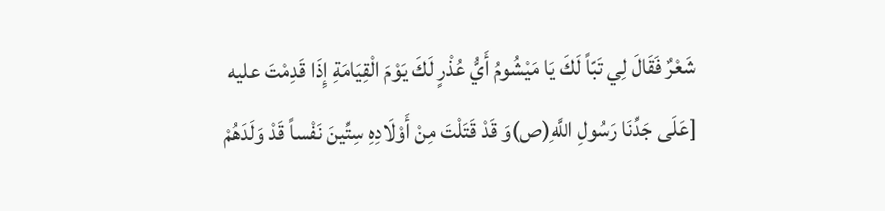شَعْرٌ فَقَالَ لِي تَبّاً لَكَ يَا مَيْشُومُ أَيُّ عُذْرٍ لَكَ يَوْمَ الْقِيَامَةِ إِذَا قَدِمْتَ عليه [عَلَى جَدِّنَا رَسُولِ اللَّهِ(ص)وَ قَدْ قَتَلْتَ مِنْ أَوْلَادِهِ سِتِّينَ نَفْساً قَدْ وَلَدَهُمْ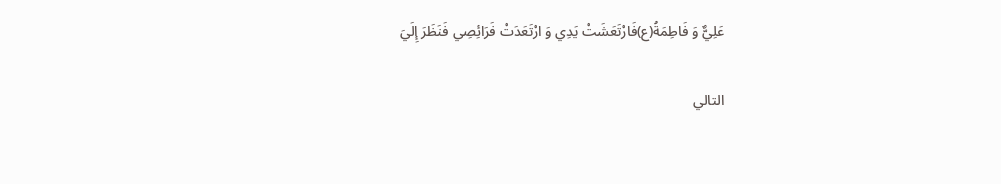عَلِيٌّ وَ فَاطِمَةُ(ع)فَارْتَعَشَتْ يَدِي وَ ارْتَعَدَتْ فَرَائِصِي فَنَظَرَ إِلَيَ

التالي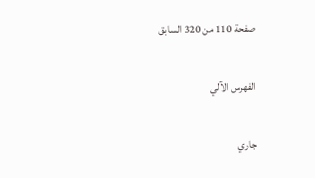صفحة 110 من 320 السابق

الفهرس الآلي

جاري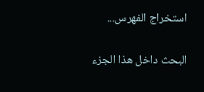استخراج الفهرس...

البحث داخل هذا الجزء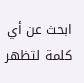ابحث عن أي كلمة لتظهر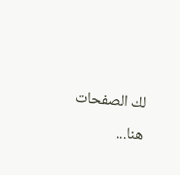لك الصفحات هنا...